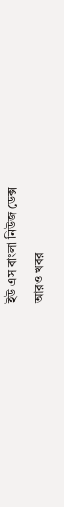ইউ এস বাংলা নিউজ ডেক্স
আরও খবর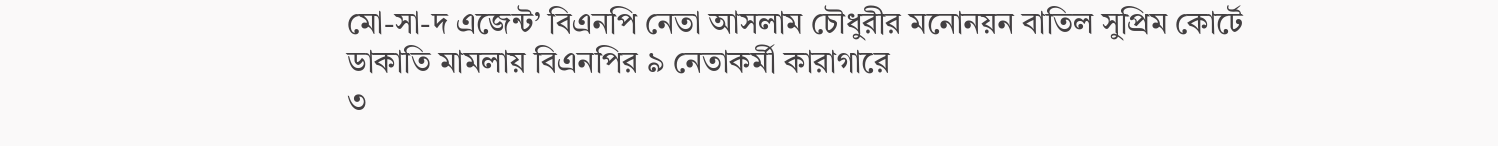মো-সা-দ এজেন্ট’ বিএনপি নেতা আসলাম চৌধুরীর মনোনয়ন বাতিল সুপ্রিম কোর্টে
ডাকাতি মামলায় বিএনপির ৯ নেতাকর্মী কারাগারে
৩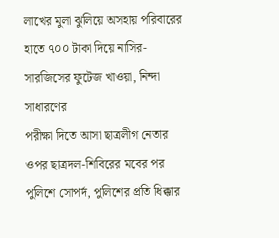লাখের মুলা ঝুলিয়ে অসহায় পরিবারের হাতে ৭০০ টাকা দিয়ে নাসির-সারজিসের ফুটেজ খাওয়া, নিন্দা সাধারণের
পরীক্ষা দিতে আসা ছাত্রলীগ নেতার ওপর ছাত্রদল-শিবিরের মবের পর পুলিশে সোপর্দ, পুলিশের প্রতি ধিক্কার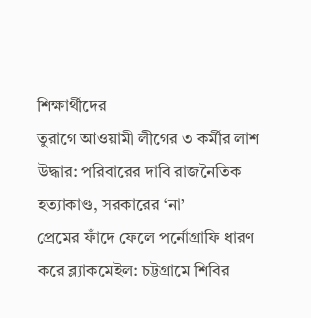শিক্ষার্থীদের
তুরাগে আওয়ামী লীগের ৩ কর্মীর লাশ উদ্ধার: পরিবারের দাবি রাজনৈতিক হত্যাকাণ্ড, সরকারের ‘না’
প্রেমের ফাঁদে ফেলে পর্নোগ্রাফি ধারণ করে ব্ল্যাকমেইল: চট্টগ্রামে শিবির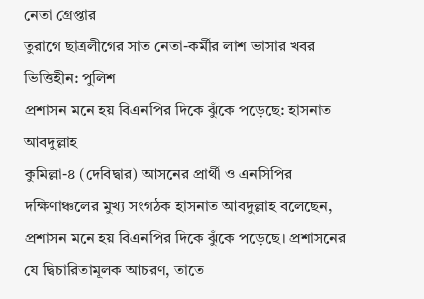নেতা গ্রেপ্তার
তুরাগে ছাত্রলীগের সাত নেতা-কর্মীর লাশ ভাসার খবর ভিত্তিহীন: পুলিশ
প্রশাসন মনে হয় বিএনপির দিকে ঝুঁকে পড়েছে: হাসনাত আবদুল্লাহ
কুমিল্লা-৪ (দেবিদ্বার) আসনের প্রার্থী ও এনসিপির দক্ষিণাঞ্চলের মুখ্য সংগঠক হাসনাত আবদুল্লাহ বলেছেন, প্রশাসন মনে হয় বিএনপির দিকে ঝুঁকে পড়েছে। প্রশাসনের যে দ্বিচারিতামূলক আচরণ, তাতে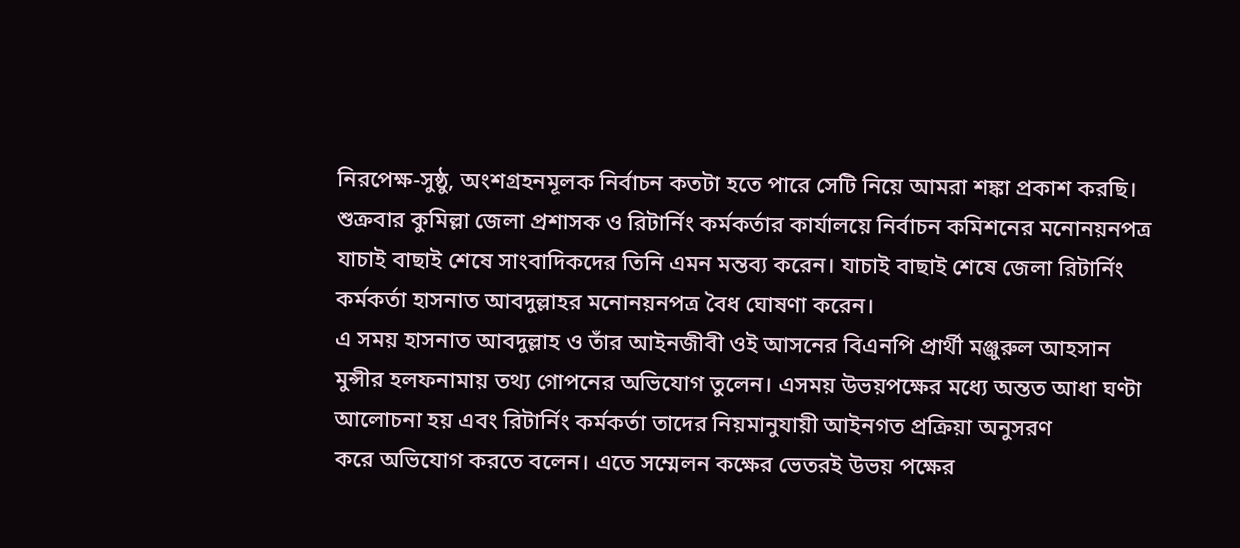নিরপেক্ষ-সুষ্ঠু, অংশগ্রহনমূলক নির্বাচন কতটা হতে পারে সেটি নিয়ে আমরা শঙ্কা প্রকাশ করছি।
শুক্রবার কুমিল্লা জেলা প্রশাসক ও রিটার্নিং কর্মকর্তার কার্যালয়ে নির্বাচন কমিশনের মনোনয়নপত্র যাচাই বাছাই শেষে সাংবাদিকদের তিনি এমন মন্তব্য করেন। যাচাই বাছাই শেষে জেলা রিটার্নিং কর্মকর্তা হাসনাত আবদুল্লাহর মনোনয়নপত্র বৈধ ঘোষণা করেন।
এ সময় হাসনাত আবদুল্লাহ ও তাঁর আইনজীবী ওই আসনের বিএনপি প্রার্থী মঞ্জুরুল আহসান মুন্সীর হলফনামায় তথ্য গোপনের অভিযোগ তুলেন। এসময় উভয়পক্ষের মধ্যে অন্তত আধা ঘণ্টা আলোচনা হয় এবং রিটার্নিং কর্মকর্তা তাদের নিয়মানুযায়ী আইনগত প্রক্রিয়া অনুসরণ
করে অভিযোগ করতে বলেন। এতে সম্মেলন কক্ষের ভেতরই উভয় পক্ষের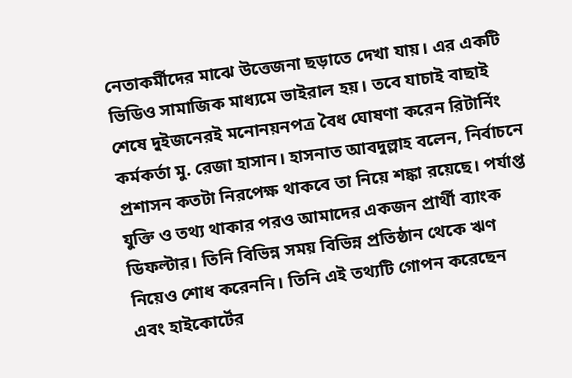নেতাকর্মীদের মাঝে উত্তেজনা ছড়াতে দেখা যায়। এর একটি ভিডিও সামাজিক মাধ্যমে ভাইরাল হয়। তবে যাচাই বাছাই শেষে দুইজনেরই মনোনয়নপত্র বৈধ ঘোষণা করেন রিটার্নিং কর্মকর্তা মু. রেজা হাসান। হাসনাত আবদুল্লাহ বলেন, নির্বাচনে প্রশাসন কতটা নিরপেক্ষ থাকবে তা নিয়ে শঙ্কা রয়েছে। পর্যাপ্ত যুক্তি ও তথ্য থাকার পরও আমাদের একজন প্রার্থী ব্যাংক ডিফল্টার। তিনি বিভিন্ন সময় বিভিন্ন প্রতিষ্ঠান থেকে ঋণ নিয়েও শোধ করেননি। তিনি এই তথ্যটি গোপন করেছেন এবং হাইকোর্টের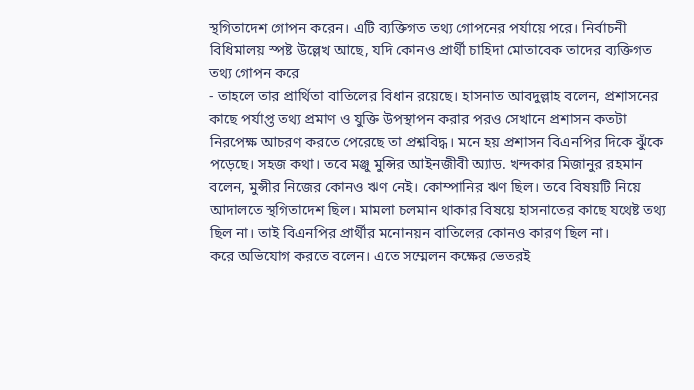স্থগিতাদেশ গোপন করেন। এটি ব্যক্তিগত তথ্য গোপনের পর্যায়ে পরে। নির্বাচনী বিধিমালয় স্পষ্ট উল্লেখ আছে, যদি কোনও প্রার্থী চাহিদা মোতাবেক তাদের ব্যক্তিগত তথ্য গোপন করে
- তাহলে তার প্রার্থিতা বাতিলের বিধান রয়েছে। হাসনাত আবদুল্লাহ বলেন, প্রশাসনের কাছে পর্যাপ্ত তথ্য প্রমাণ ও যুক্তি উপস্থাপন করার পরও সেখানে প্রশাসন কতটা নিরপেক্ষ আচরণ করতে পেরেছে তা প্রশ্নবিদ্ধ। মনে হয় প্রশাসন বিএনপির দিকে ঝুঁকে পড়েছে। সহজ কথা। তবে মঞ্জু মুন্সির আইনজীবী অ্যাড. খন্দকার মিজানুর রহমান বলেন, মুন্সীর নিজের কোনও ঋণ নেই। কোম্পানির ঋণ ছিল। তবে বিষয়টি নিয়ে আদালতে স্থগিতাদেশ ছিল। মামলা চলমান থাকার বিষয়ে হাসনাতের কাছে যথেষ্ট তথ্য ছিল না। তাই বিএনপির প্রার্থীর মনোনয়ন বাতিলের কোনও কারণ ছিল না।
করে অভিযোগ করতে বলেন। এতে সম্মেলন কক্ষের ভেতরই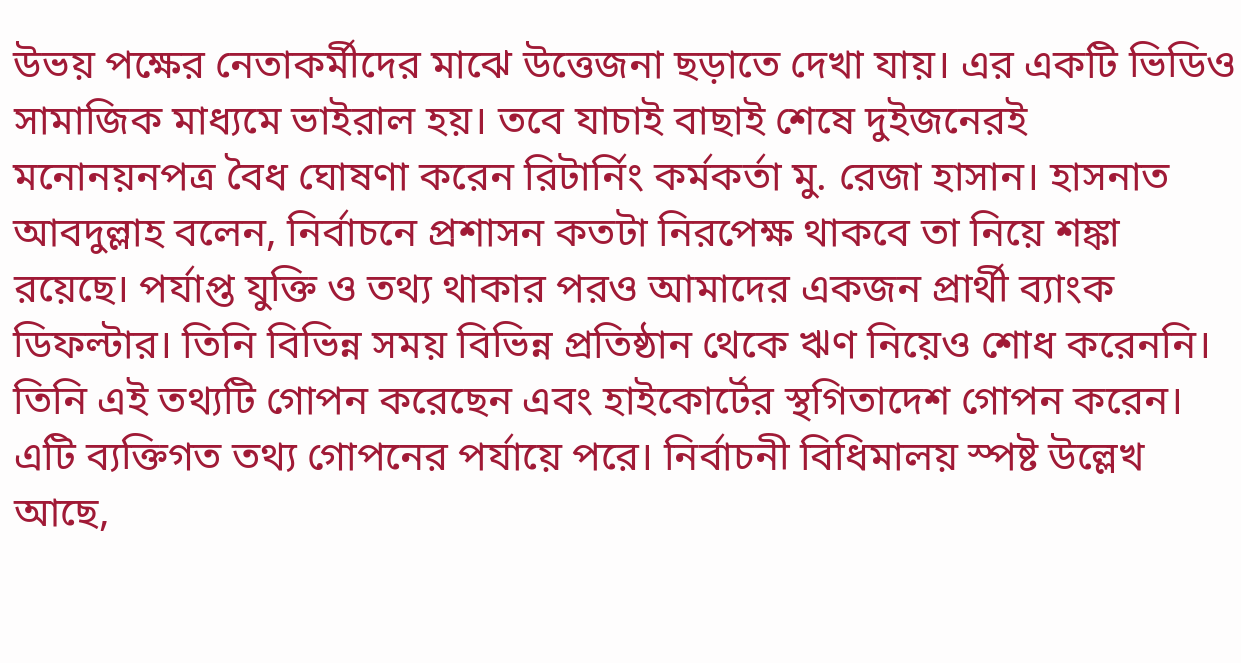উভয় পক্ষের নেতাকর্মীদের মাঝে উত্তেজনা ছড়াতে দেখা যায়। এর একটি ভিডিও সামাজিক মাধ্যমে ভাইরাল হয়। তবে যাচাই বাছাই শেষে দুইজনেরই মনোনয়নপত্র বৈধ ঘোষণা করেন রিটার্নিং কর্মকর্তা মু. রেজা হাসান। হাসনাত আবদুল্লাহ বলেন, নির্বাচনে প্রশাসন কতটা নিরপেক্ষ থাকবে তা নিয়ে শঙ্কা রয়েছে। পর্যাপ্ত যুক্তি ও তথ্য থাকার পরও আমাদের একজন প্রার্থী ব্যাংক ডিফল্টার। তিনি বিভিন্ন সময় বিভিন্ন প্রতিষ্ঠান থেকে ঋণ নিয়েও শোধ করেননি। তিনি এই তথ্যটি গোপন করেছেন এবং হাইকোর্টের স্থগিতাদেশ গোপন করেন। এটি ব্যক্তিগত তথ্য গোপনের পর্যায়ে পরে। নির্বাচনী বিধিমালয় স্পষ্ট উল্লেখ আছে,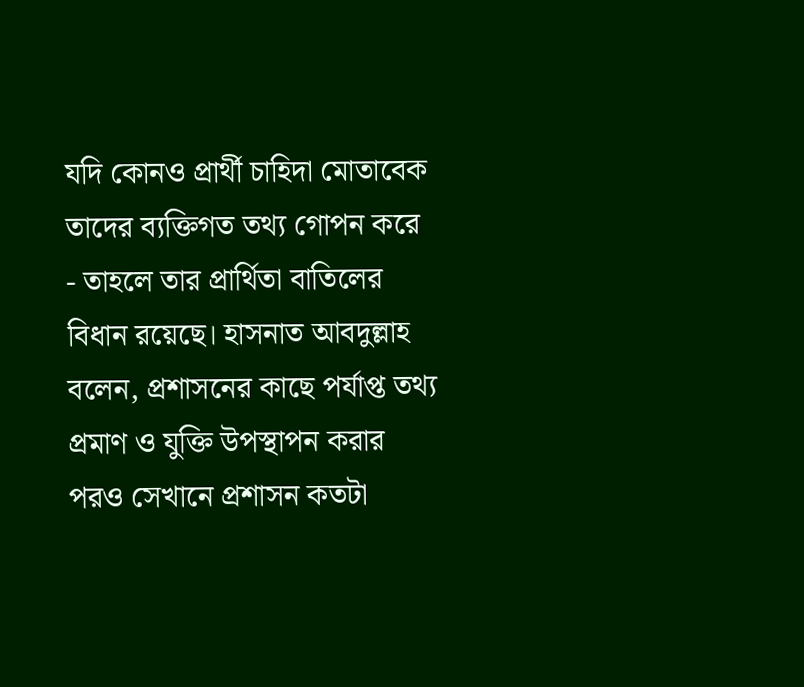যদি কোনও প্রার্থী চাহিদা মোতাবেক তাদের ব্যক্তিগত তথ্য গোপন করে
- তাহলে তার প্রার্থিতা বাতিলের বিধান রয়েছে। হাসনাত আবদুল্লাহ বলেন, প্রশাসনের কাছে পর্যাপ্ত তথ্য প্রমাণ ও যুক্তি উপস্থাপন করার পরও সেখানে প্রশাসন কতটা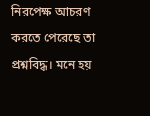নিরপেক্ষ আচরণ করতে পেরেছে তা প্রশ্নবিদ্ধ। মনে হয়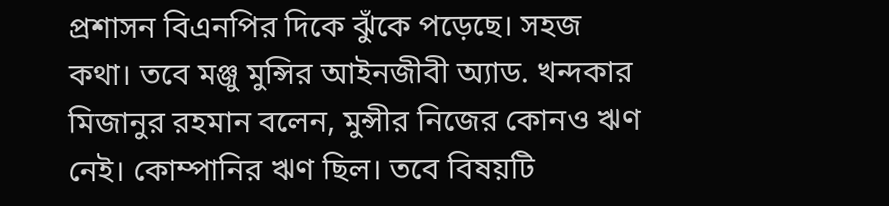প্রশাসন বিএনপির দিকে ঝুঁকে পড়েছে। সহজ কথা। তবে মঞ্জু মুন্সির আইনজীবী অ্যাড. খন্দকার মিজানুর রহমান বলেন, মুন্সীর নিজের কোনও ঋণ নেই। কোম্পানির ঋণ ছিল। তবে বিষয়টি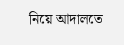নিয়ে আদালতে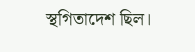স্থগিতাদেশ ছিল।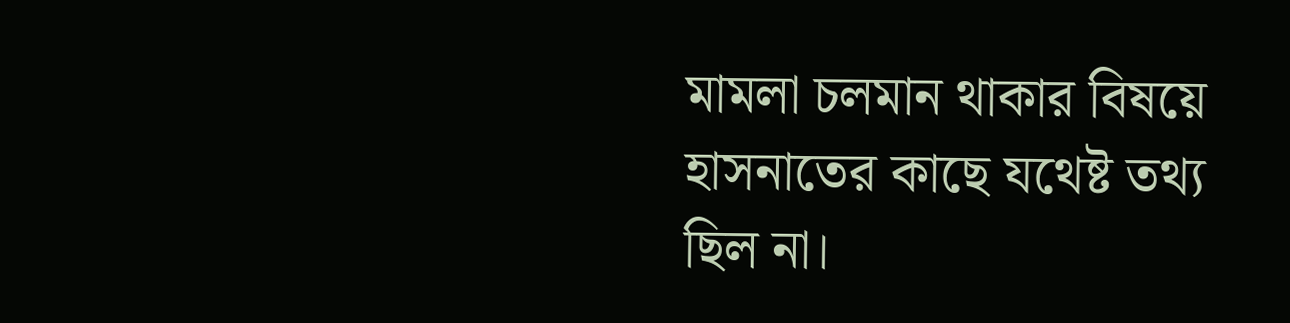মামলা চলমান থাকার বিষয়ে হাসনাতের কাছে যথেষ্ট তথ্য ছিল না।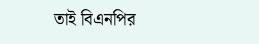তাই বিএনপির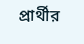প্রার্থীর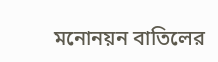মনোনয়ন বাতিলের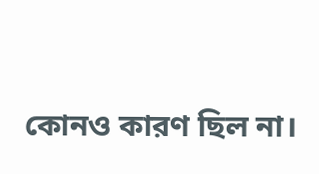কোনও কারণ ছিল না।